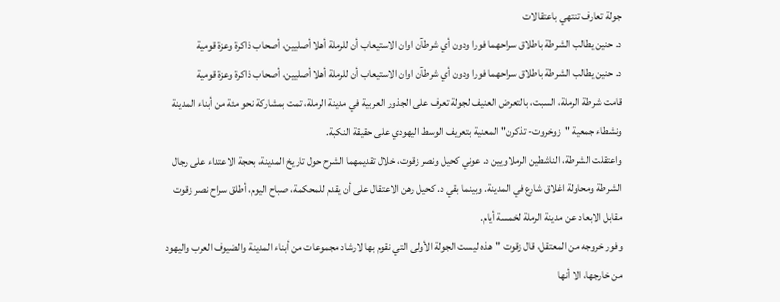جولة تعارف تنتهي باعتقالات
د. حنين يطالب الشرطة باطلاق سراحهما فورا ودون أي شرطآن اوان الاستيعاب أن للرملة أهلا أصليين، أصحاب ذاكرة وعزة قومية
د. حنين يطالب الشرطة باطلاق سراحهما فورا ودون أي شرطآن اوان الاستيعاب أن للرملة أهلا أصليين، أصحاب ذاكرة وعزة قومية
قامت شرطة الرملة، السبت، بالتعرض العنيف لجولة تعرف على الجذور العربية في مدينة الرملة، تمت بمشاركة نحو مئة من أبناء المدينة ونشطاء جمعية "زوخروت- تذكرن" المعنية بتعريف الوسط اليهودي على حقيقة النكبة.
واعتقلت الشرطة، الناشطين الرملاويين د. عوني كحيل ونصر زقوت، خلال تقديمهما الشرح حول تاريخ المدينة، بحجة الاعتداء على رجال الشرطة ومحاولة اغلاق شارع في المدينة. وبينما بقي د. كحيل رهن الاعتقال على أن يقدم للمحكمة، صباح اليوم، أطلق سراح نصر زقوت مقابل الابعاد عن مدينة الرملة لخمسة أيام.
وفور خروجه من المعتقل، قال زقوت "هذه ليست الجولة الأولى التي نقوم بها لارشاد مجموعات من أبناء المدينة والضيوف العرب واليهود من خارجها، الا أنها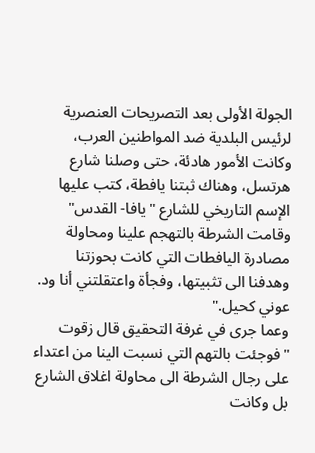الجولة الأولى بعد التصريحات العنصرية لرئيس البلدية ضد المواطنين العرب، وكانت الأمور هادئة، حتى وصلنا شارع هرتسل، وهناك ثبتنا يافطة، كتب عليها الإسم التاريخي للشارع "يافا- القدس" وقامت الشرطة بالتهجم علينا ومحاولة مصادرة اليافطات التي كانت بحوزتنا وهدفنا الى تثبيتها، وفجأة واعتقلتني أنا ود. عوني كحيل."
وعما جرى في غرفة التحقيق قال زقوت "فوجئت بالتهم التي نسبت الينا من اعتداء على رجال الشرطة الى محاولة اغلاق الشارع بل وكانت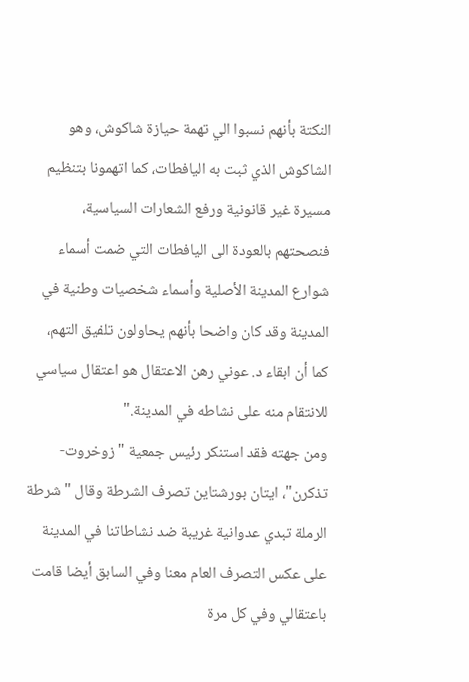النكتة بأنهم نسبوا الي تهمة حيازة شاكوش، وهو الشاكوش الذي ثبت به اليافطات، كما اتهمونا بتنظيم مسيرة غير قانونية ورفع الشعارات السياسية، فنصحتهم بالعودة الى اليافطات التي ضمت أسماء شوارع المدينة الأصلية وأسماء شخصيات وطنية في المدينة وقد كان واضحا بأنهم يحاولون تلفيق التهم، كما أن ابقاء د. عوني رهن الاعتقال هو اعتقال سياسي للانتقام منه على نشاطه في المدينة."
ومن جهته فقد استنكر رئيس جمعية "زوخروت- تذكرن"، ايتان بورشتاين تصرف الشرطة وقال "شرطة الرملة تبدي عدوانية غريبة ضد نشاطاتنا في المدينة على عكس التصرف العام معنا وفي السابق أيضا قامت باعتقالي وفي كل مرة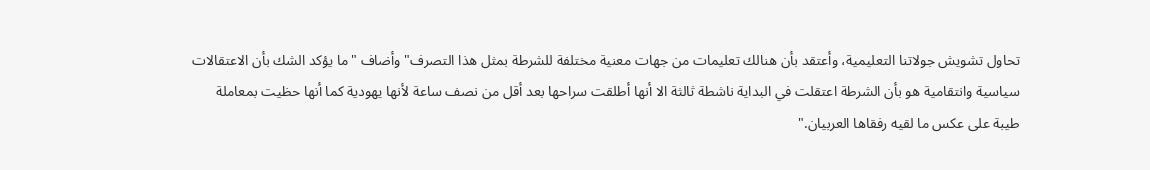تحاول تشويش جولاتنا التعليمية، وأعتقد بأن هنالك تعليمات من جهات معنية مختلفة للشرطة بمثل هذا التصرف" وأضاف "ما يؤكد الشك بأن الاعتقالات سياسية وانتقامية هو بأن الشرطة اعتقلت في البداية ناشطة ثالثة الا أنها أطلقت سراحها بعد أقل من نصف ساعة لأنها يهودية كما أنها حظيت بمعاملة طيبة على عكس ما لقيه رفقاها العربيان."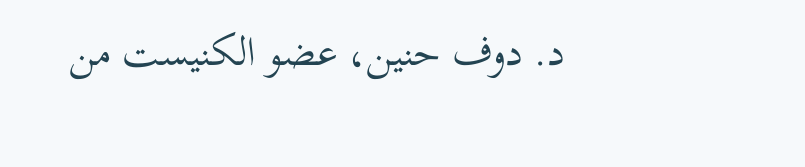د. دوف حنين، عضو الكنيست من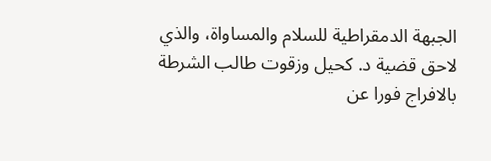الجبهة الدمقراطية للسلام والمساواة، والذي لاحق قضية د. كحيل وزقوت طالب الشرطة بالافراج فورا عن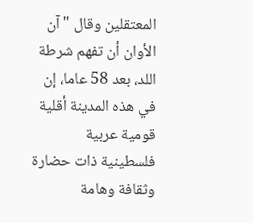المعتقلين وقال "آن الأوان أن تفهم شرطة اللد، بعد 58 عاما، إن في هذه المدينة أقلية قومية عربية فلسطينية ذات حضارة وثقافة وهامة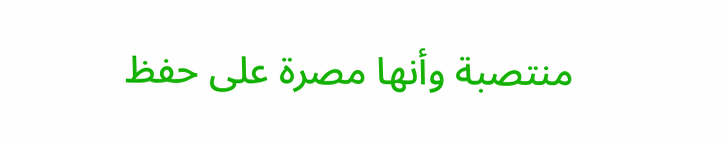منتصبة وأنها مصرة على حفظ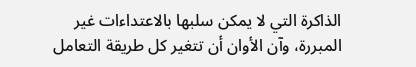الذاكرة التي لا يمكن سلبها بالاعتداءات غير المبررة، وآن الأوان أن تتغير كل طريقة التعامل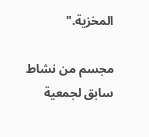المخزية."

مجسم من نشاط سابق لجمعية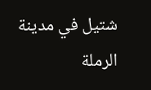شتيل في مدينة الرملة